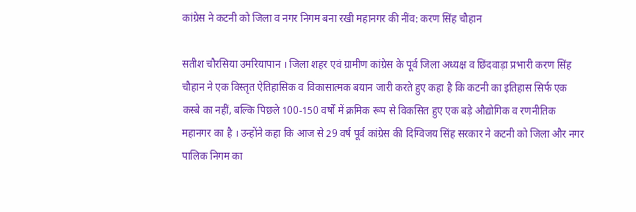कांग्रेस ने कटनी को जिला व नगर निगम बना रखी महानगर की नींव: करण सिंह चौहान

सतीश चौरसिया उमरियापान । जिला शहर एवं ग्रामीण कांग्रेस के पूर्व जिला अध्यक्ष व छिंदवाड़ा प्रभारी करण सिंह चौहान ने एक विस्तृत ऐतिहासिक व विकासात्मक बयान जारी करते हुए कहा है कि कटनी का इतिहास सिर्फ एक कस्बे का नहीं, बल्कि पिछले 100-150 वर्षों में क्रमिक रूप से विकसित हुए एक बड़े औद्योगिक व रणनीतिक महानगर का है । उन्होंने कहा कि आज से 29 वर्ष पूर्व कांग्रेस की दिग्विजय सिंह सरकार ने कटनी को जिला और नगर पालिक निगम का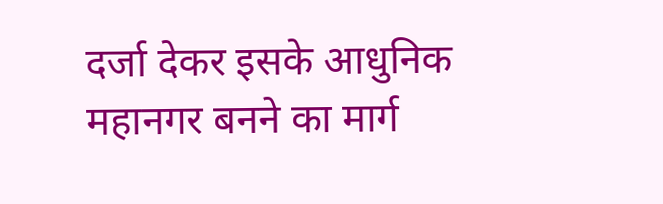दर्जा देकर इसके आधुनिक महानगर बनने का मार्ग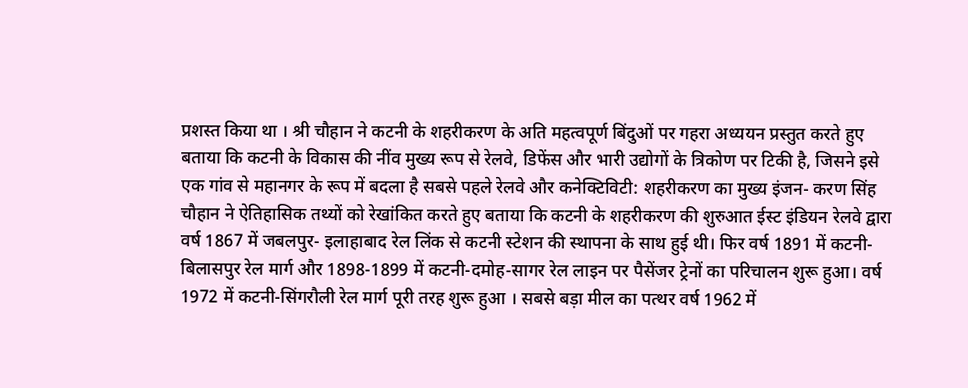प्रशस्त किया था । श्री चौहान ने कटनी के शहरीकरण के अति महत्वपूर्ण बिंदुओं पर गहरा अध्ययन प्रस्तुत करते हुए बताया कि कटनी के विकास की नींव मुख्य रूप से रेलवे, डिफेंस और भारी उद्योगों के त्रिकोण पर टिकी है, जिसने इसे एक गांव से महानगर के रूप में बदला है सबसे पहले रेलवे और कनेक्टिविटी: शहरीकरण का मुख्य इंजन- करण सिंह चौहान ने ऐतिहासिक तथ्यों को रेखांकित करते हुए बताया कि कटनी के शहरीकरण की शुरुआत ईस्ट इंडियन रेलवे द्वारा वर्ष 1867 में जबलपुर- इलाहाबाद रेल लिंक से कटनी स्टेशन की स्थापना के साथ हुई थी। फिर वर्ष 1891 में कटनी-बिलासपुर रेल मार्ग और 1898-1899 में कटनी-दमोह-सागर रेल लाइन पर पैसेंजर ट्रेनों का परिचालन शुरू हुआ। वर्ष 1972 में कटनी-सिंगरौली रेल मार्ग पूरी तरह शुरू हुआ । सबसे बड़ा मील का पत्थर वर्ष 1962 में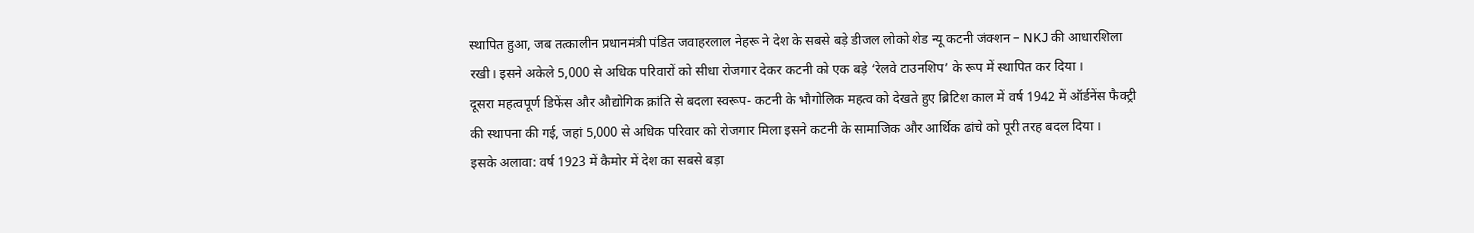स्थापित हुआ, जब तत्कालीन प्रधानमंत्री पंडित जवाहरलाल नेहरू ने देश के सबसे बड़े डीजल लोको शेड न्यू कटनी जंक्शन – NKJ की आधारशिला रखी। इसने अकेले 5,000 से अधिक परिवारों को सीधा रोजगार देकर कटनी को एक बड़े ‘रेलवे टाउनशिप’ के रूप में स्थापित कर दिया ।
दूसरा महत्वपूर्ण डिफेंस और औद्योगिक क्रांति से बदला स्वरूप- कटनी के भौगोलिक महत्व को देखते हुए ब्रिटिश काल में वर्ष 1942 में ऑर्डनेंस फैक्ट्री की स्थापना की गई, जहां 5,000 से अधिक परिवार को रोजगार मिला इसने कटनी के सामाजिक और आर्थिक ढांचे को पूरी तरह बदल दिया ।
इसके अलावा: वर्ष 1923 में कैमोर में देश का सबसे बड़ा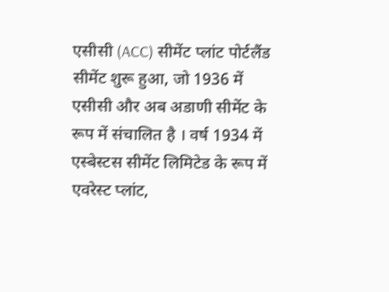एसीसी (ACC) सीमेंट प्लांट पोर्टलैंड सीमेंट शुरू हुआ, जो 1936 में एसीसी और अब अडाणी सीमेंट के रूप में संचालित है । वर्ष 1934 में एस्बेस्टस सीमेंट लिमिटेड के रूप में एवरेस्ट प्लांट,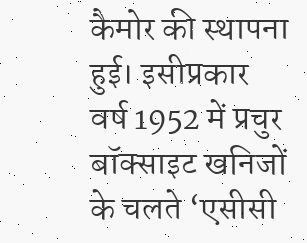कैमोर की स्थापना हुई। इसीप्रकार वर्ष 1952 में प्रचुर बॉक्साइट खनिजों के चलते ‘एसीसी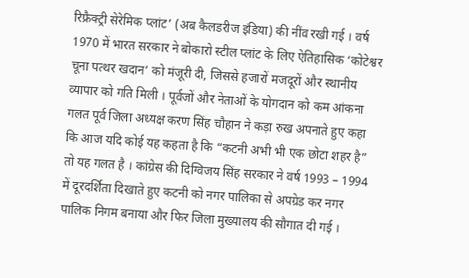रिफ्रैक्ट्री सेरेमिक प्लांट’ (अब कैलडरीज इंडिया) की नींव रखी गई । वर्ष 1970 में भारत सरकार ने बोकारो स्टील प्लांट के लिए ऐतिहासिक ‘कोटेश्वर चूना पत्थर खदान’ को मंजूरी दी, जिससे हजारों मजदूरों और स्थानीय व्यापार को गति मिली । पूर्वजों और नेताओं के योगदान को कम आंकना गलत पूर्व जिला अध्यक्ष करण सिंह चौहान ने कड़ा रुख अपनाते हुए कहा कि आज यदि कोई यह कहता है कि “कटनी अभी भी एक छोटा शहर है” तो यह गलत है । कांग्रेस की दिग्विजय सिंह सरकार ने वर्ष 1993 – 1994 में दूरदर्शिता दिखाते हुए कटनी को नगर पालिका से अपग्रेड कर नगर पालिक निगम बनाया और फिर जिला मुख्यालय की सौगात दी गई ।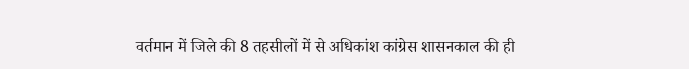वर्तमान में जिले की 8 तहसीलों में से अधिकांश कांग्रेस शासनकाल की ही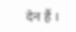देन हैं ।